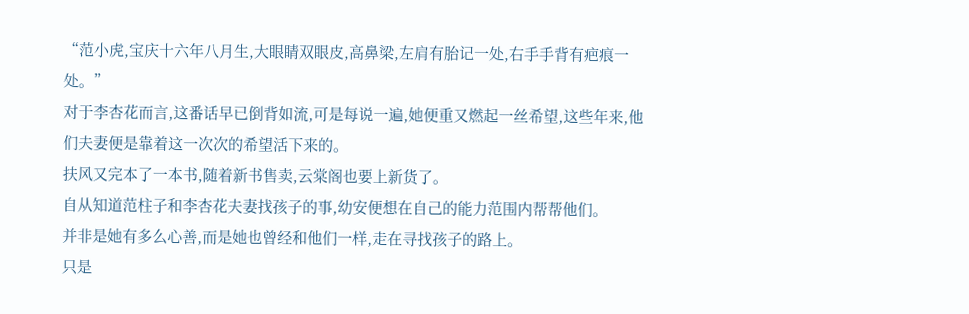“范小虎,宝庆十六年八月生,大眼睛双眼皮,高鼻梁,左肩有胎记一处,右手手背有疤痕一处。”
对于李杏花而言,这番话早已倒背如流,可是每说一遍,她便重又燃起一丝希望,这些年来,他们夫妻便是靠着这一次次的希望活下来的。
扶风又完本了一本书,随着新书售卖,云棠阁也要上新货了。
自从知道范柱子和李杏花夫妻找孩子的事,幼安便想在自己的能力范围内帮帮他们。
并非是她有多么心善,而是她也曾经和他们一样,走在寻找孩子的路上。
只是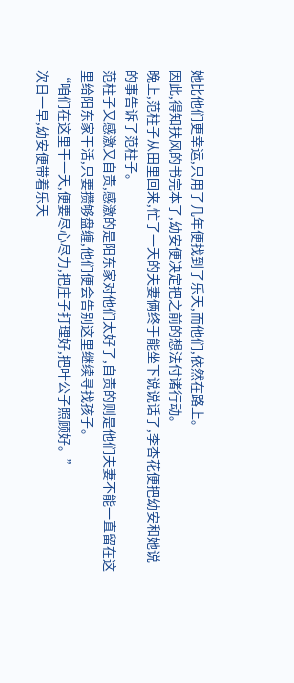她比他们更幸运,只用了几年便找到了乐天,而他们,依然在路上。
因此,得知扶风的书完本了,幼安便决定把之前的想法付诸行动。
晚上,范柱子从田里回来,忙了一天的夫妻俩终于能坐下说说话了,李杏花便把幼安和她说的事告诉了范柱子。
范柱子又感激又自责,感激的是阳东家对他们太好了,自责的则是他们夫妻不能一直留在这里给阳东家干活,只要攒够盘缠,他们便会告别这里继续寻找孩子。
“咱们在这里干一天,便要尽心尽力,把庄子打理好,把叶公子照顾好。”
次日一早,幼安便带着乐天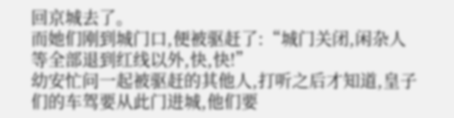回京城去了。
而她们刚到城门口,便被驱赶了:“城门关闭,闲杂人等全部退到红线以外,快,快!”
幼安忙问一起被驱赶的其他人,打听之后才知道,皇子们的车驾要从此门进城,他们要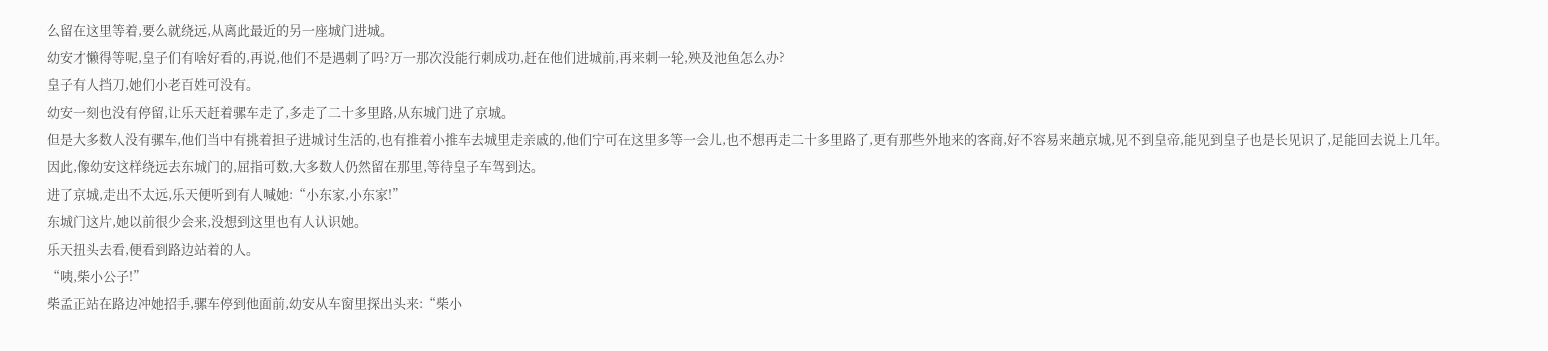么留在这里等着,要么就绕远,从离此最近的另一座城门进城。
幼安才懒得等呢,皇子们有啥好看的,再说,他们不是遇刺了吗?万一那次没能行刺成功,赶在他们进城前,再来刺一轮,殃及池鱼怎么办?
皇子有人挡刀,她们小老百姓可没有。
幼安一刻也没有停留,让乐天赶着骡车走了,多走了二十多里路,从东城门进了京城。
但是大多数人没有骡车,他们当中有挑着担子进城讨生活的,也有推着小推车去城里走亲戚的,他们宁可在这里多等一会儿,也不想再走二十多里路了,更有那些外地来的客商,好不容易来趟京城,见不到皇帝,能见到皇子也是长见识了,足能回去说上几年。
因此,像幼安这样绕远去东城门的,屈指可数,大多数人仍然留在那里,等待皇子车驾到达。
进了京城,走出不太远,乐天便听到有人喊她:“小东家,小东家!”
东城门这片,她以前很少会来,没想到这里也有人认识她。
乐天扭头去看,便看到路边站着的人。
“咦,柴小公子!”
柴孟正站在路边冲她招手,骡车停到他面前,幼安从车窗里探出头来:“柴小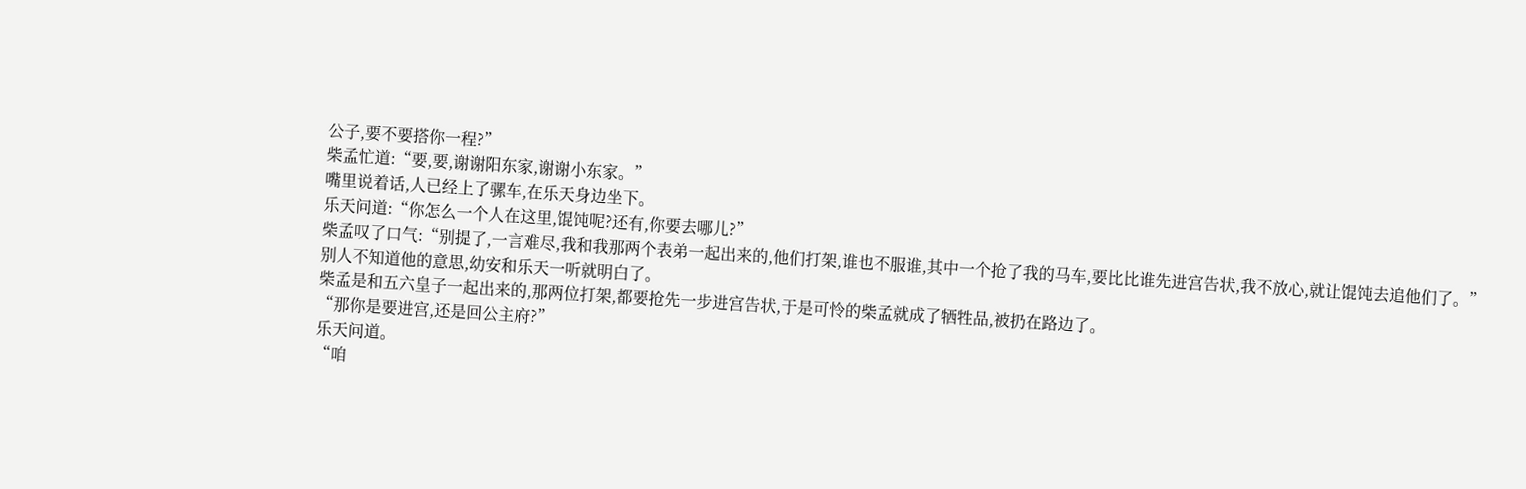公子,要不要搭你一程?”
柴孟忙道:“要,要,谢谢阳东家,谢谢小东家。”
嘴里说着话,人已经上了骡车,在乐天身边坐下。
乐天问道:“你怎么一个人在这里,馄饨呢?还有,你要去哪儿?”
柴孟叹了口气:“别提了,一言难尽,我和我那两个表弟一起出来的,他们打架,谁也不服谁,其中一个抢了我的马车,要比比谁先进宫告状,我不放心,就让馄饨去追他们了。”
别人不知道他的意思,幼安和乐天一听就明白了。
柴孟是和五六皇子一起出来的,那两位打架,都要抢先一步进宫告状,于是可怜的柴孟就成了牺牲品,被扔在路边了。
“那你是要进宫,还是回公主府?”
乐天问道。
“咱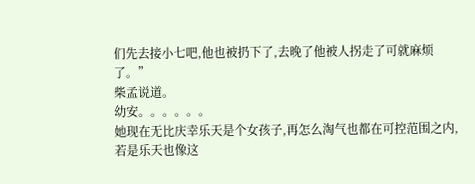们先去接小七吧,他也被扔下了,去晚了他被人拐走了可就麻烦了。”
柴孟说道。
幼安。。。。。。
她现在无比庆幸乐天是个女孩子,再怎么淘气也都在可控范围之内,若是乐天也像这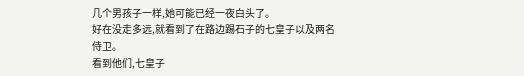几个男孩子一样,她可能已经一夜白头了。
好在没走多远,就看到了在路边踢石子的七皇子以及两名侍卫。
看到他们,七皇子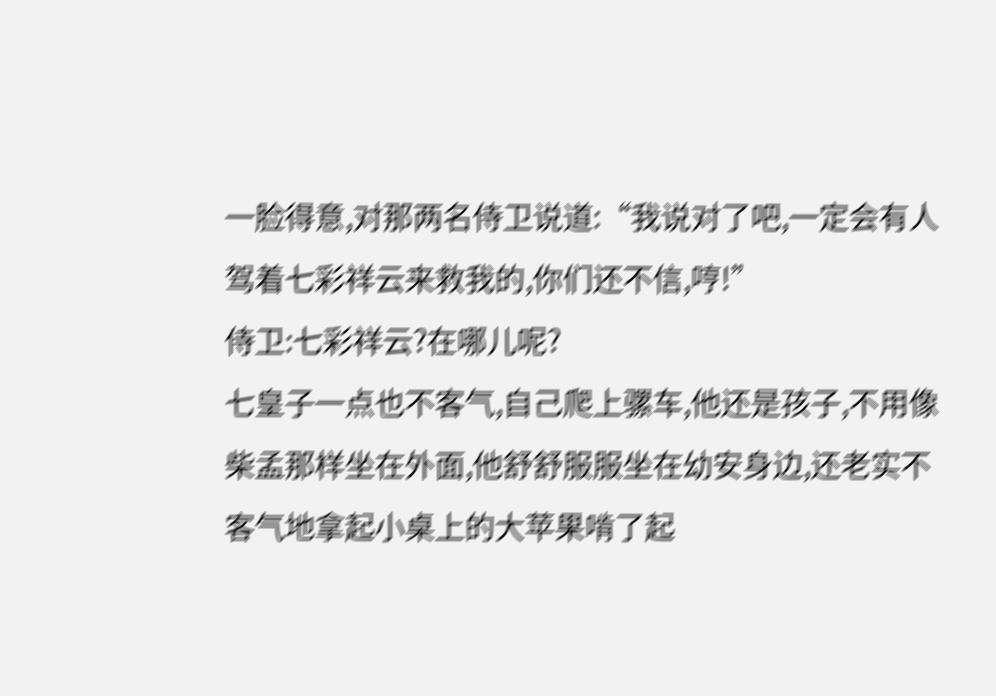一脸得意,对那两名侍卫说道:“我说对了吧,一定会有人驾着七彩祥云来救我的,你们还不信,哼!”
侍卫:七彩祥云?在哪儿呢?
七皇子一点也不客气,自己爬上骡车,他还是孩子,不用像柴孟那样坐在外面,他舒舒服服坐在幼安身边,还老实不客气地拿起小桌上的大苹果啃了起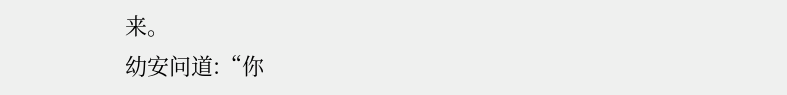来。
幼安问道:“你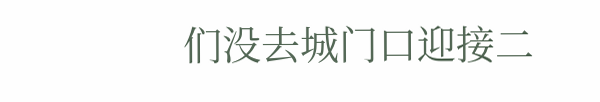们没去城门口迎接二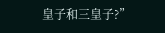皇子和三皇子?”